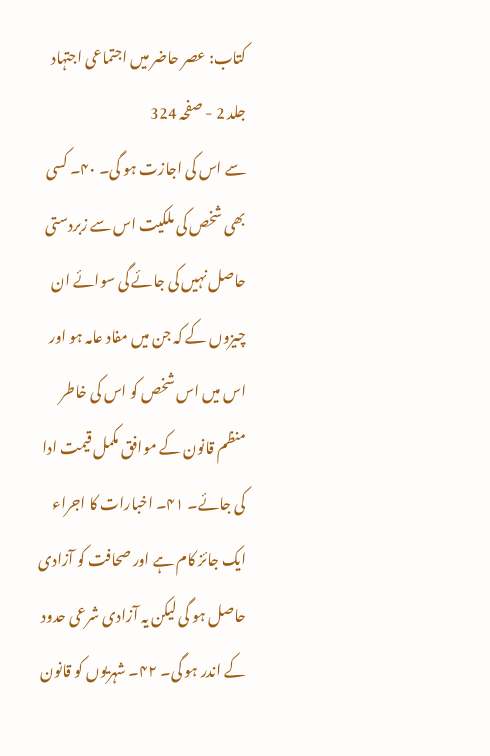کتاب: عصر حاضر میں اجتماعی اجتہاد جلد 2 - صفحہ 324
سے اس کی اجازت ہو گی۔ ۴۰۔ کسی بھی شخص کی ملکیت اس سے زبردستی حاصل نہیں کی جائے گی سوائے ان چیزوں کے کہ جن میں مفاد عامہ ہو اور اس میں اس شخص کو اس کی خاطر منظم قانون کے موافق مکمل قیمت ادا کی جائے۔ ۴۱۔ اخبارات کا اجراء ایک جائز کام ہے اور صحافت کو آزادی حاصل ہو گی لیکن یہ آزادی شرعی حدود کے اندر ہو گی۔ ۴۲۔ شہریوں کو قانون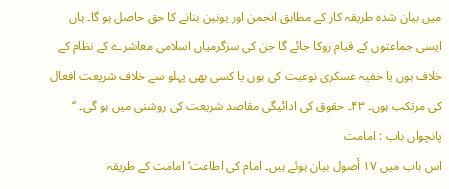میں بیان شدہ طریقہ کار کے مطابق انجمن اور یونین بنانے کا حق حاصل ہو گا۔ ہاں ایسی جماعتوں کے قیام روکا جائے گا جن کی سرگرمیاں اسلامی معاشرے کے نظام کے خلاف ہوں یا خفیہ عسکری نوعیت کی ہوں یا کسی بھی پہلو سے خلاف شریعت افعال کی مرتکب ہوں۔ ۴۳۔ حقوق کی ادائیگی مقاصد شریعت کی روشنی میں ہو گی۔ ‘‘
پانچواں باب : امامت
اس باب میں ۱۷ أصول بیان ہوئے ہیں۔ امام کی اطاعت‘ امامت کے طریقہ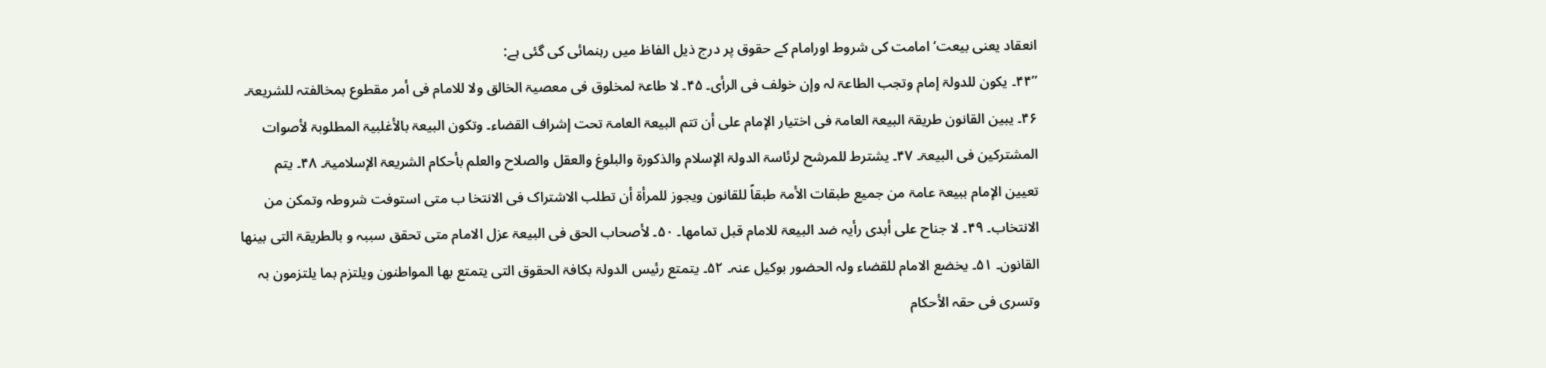انعقاد یعنی بیعت‘امامت کی شروط اورامام کے حقوق پر درج ذیل الفاظ میں رہنمائی کی گئی ہے:
’’۴۴۔ یکون للدولۃ إمام وتجب الطاعۃ لہ وإن خولف فی الرأی۔ ۴۵۔ لا طاعۃ لمخلوق فی معصیۃ الخالق ولا للامام فی أمر مقطوع بمخالفتہ للشریعۃ۔ ۴۶۔ یبین القانون طریقۃ البیعۃ العامۃ فی اختیار الإمام علی أن تتم البیعۃ العامۃ تحت إشراف القضاء۔ وتکون البیعۃ بالأغلبیۃ المطلوبۃ لأصوات المشترکین فی البیعۃ۔ ۴۷۔ یشترط للمرشح لرئاسۃ الدولۃ الإسلام والذکورۃ والبلوغ والعقل والصلاح والعلم بأحکام الشریعۃ الإسلامیۃ۔ ۴۸۔ یتم تعیین الإمام ببیعۃ عامۃ من جمیع طبقات الأمۃ طبقاً للقانون ویجوز للمرأۃ أن تطلب الاشتراک فی الانتخا ب متی استوفت شروطہ وتمکن من الانتخاب۔ ۴۹۔ لا جناح علی أبدی رأیہ ضد البیعۃ للامام قبل تمامھا۔ ۵۰۔ لأصحاب الحق فی البیعۃ عزل الامام متی تحقق سببہ و بالطریقۃ التی بینھا القانون۔ ۵۱۔ یخضع الامام للقضاء ولہ الحضور بوکیل عنہ۔ ۵۲۔ یتمتع رئیس الدولۃ بکافۃ الحقوق التی یتمتع بھا المواطنون ویلتزم بما یلتزمون بہ وتسری فی حقہ الأحکام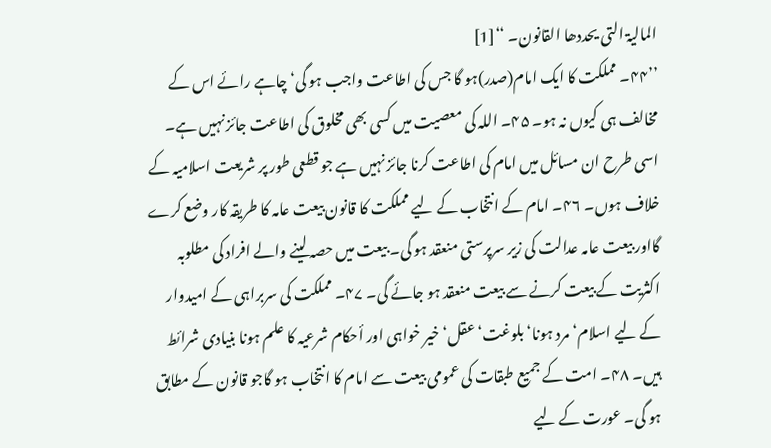المالیۃ التی یحددھا القانون۔ ‘‘[1]
’’۴۴۔ مملکت کا ایک امام(صدر)ہو گا جس کی اطاعت واجب ہو گی‘ چاہے رائے اس کے مخالف ہی کیوں نہ ہو۔ ۴۵۔ اللہ کی معصیت میں کسی بھی مخلوق کی اطاعت جائز نہیں ہے۔ اسی طرح ان مسائل میں امام کی اطاعت کرنا جائز نہیں ہے جو قطعی طور پر شریعت اسلامیہ کے خلاف ہوں۔ ۴۶۔ امام کے انتخاب کے لیے مملکت کا قانون بیعت عامہ کا طریقہ کار وضع کرے گااور بیعت عامہ عدالت کی زیر سرپرستی منعقد ہو گی۔ بیعت میں حصہ لینے والے افراد کی مطلوبہ اکثریت کے بیعت کرنے سے بیعت منعقد ہو جائے گی۔ ۴۷۔ مملکت کی سربراہی کے امیدوار کے لیے اسلام‘ مرد ہونا‘ بلوغت‘ عقل‘ خیر خواہی اور أحکام شرعیہ کا علم ہونا بنیادی شرائط ہیں۔ ۴۸۔ امت کے جمیع طبقات کی عمومی بیعت سے امام کا انتخاب ہو گاجو قانون کے مطابق ہو گی۔ عورت کے لیے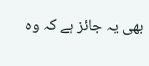بھی یہ جائز ہے کہ وہ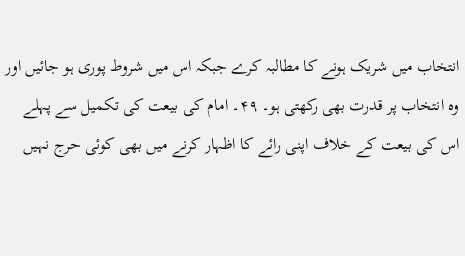انتخاب میں شریک ہونے کا مطالبہ کرے جبکہ اس میں شروط پوری ہو جائیں اور وہ انتخاب پر قدرت بھی رکھتی ہو۔ ۴۹۔ امام کی بیعت کی تکمیل سے پہلے اس کی بیعت کے خلاف اپنی رائے کا اظہار کرنے میں بھی کوئی حرج نہیں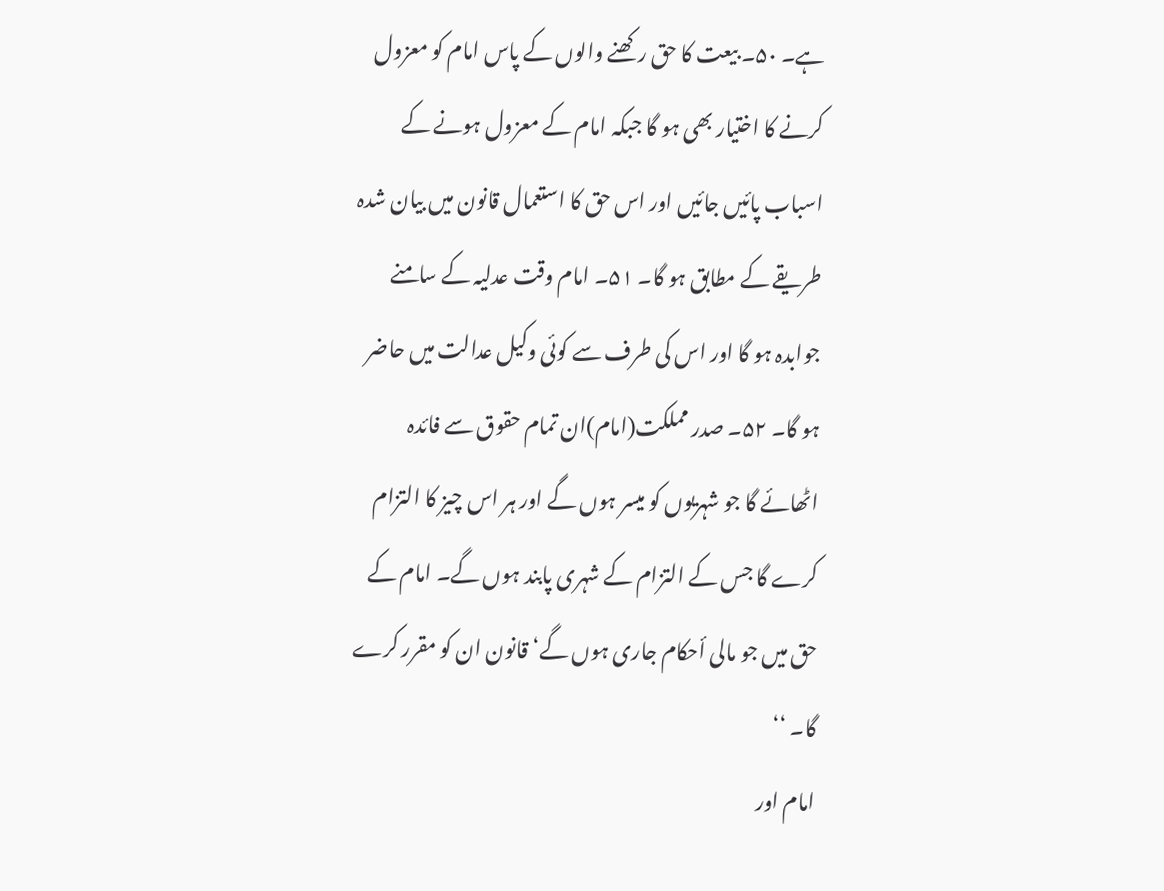ہے۔ ۵۰۔ بیعت کا حق رکھنے والوں کے پاس امام کو معزول کرنے کا اختیار بھی ہو گا جبکہ امام کے معزول ہونے کے اسباب پائیں جائیں اور اس حق کا استعمال قانون میں بیان شدہ طریقے کے مطابق ہو گا۔ ۵۱۔ امام وقت عدلیہ کے سامنے جوابدہ ہو گا اور اس کی طرف سے کوئی وکیل عدالت میں حاضر ہو گا۔ ۵۲۔ صدر مملکت(امام)ان تمام حقوق سے فائدہ اٹھائے گا جو شہریوں کو میسر ہوں گے اور ہر اس چیز کا التزام کرے گا جس کے التزام کے شہری پابند ہوں گے۔ امام کے حق میں جو مالی أحکام جاری ہوں گے‘ قانون ان کو مقرر کرے گا۔ ‘‘
امام اور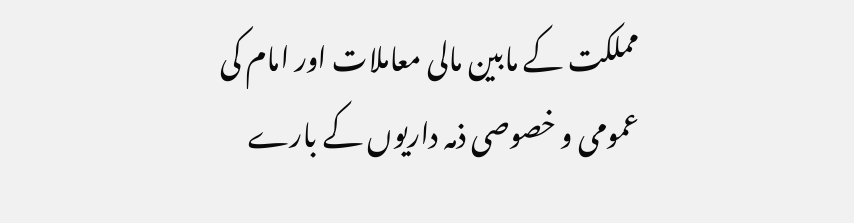مملکت کے مابین مالی معاملات اور امام کی عمومی و خصوصی ذمہ داریوں کے بارے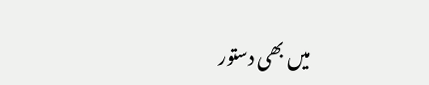میں بھی دستور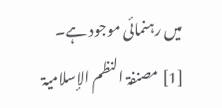میں رہنمائی موجود ہے۔
[1] مصنفۃ النظم الإسلامیۃ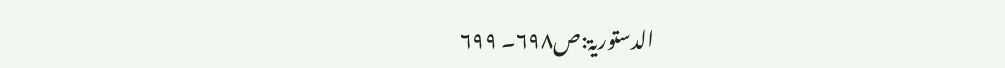الدستوریۃ:ص۶۹۸۔ ۶۹۹